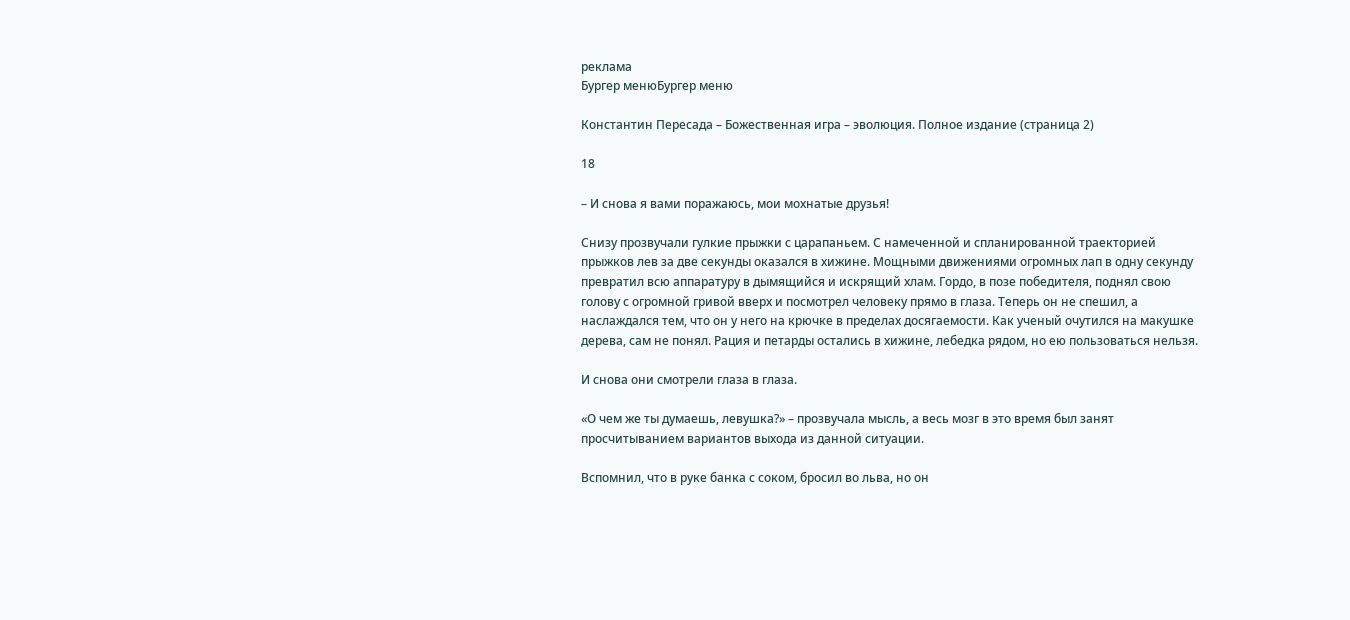реклама
Бургер менюБургер меню

Константин Пересада – Божественная игра – эволюция. Полное издание (страница 2)

18

– И снова я вами поражаюсь, мои мохнатые друзья!

Снизу прозвучали гулкие прыжки с царапаньем. С намеченной и спланированной траекторией прыжков лев за две секунды оказался в хижине. Мощными движениями огромных лап в одну секунду превратил всю аппаратуру в дымящийся и искрящий хлам. Гордо, в позе победителя, поднял свою голову с огромной гривой вверх и посмотрел человеку прямо в глаза. Теперь он не спешил, а наслаждался тем, что он у него на крючке в пределах досягаемости. Как ученый очутился на макушке дерева, сам не понял. Рация и петарды остались в хижине, лебедка рядом, но ею пользоваться нельзя.

И снова они смотрели глаза в глаза.

«О чем же ты думаешь, левушка?» – прозвучала мысль, а весь мозг в это время был занят просчитыванием вариантов выхода из данной ситуации.

Вспомнил, что в руке банка с соком, бросил во льва, но он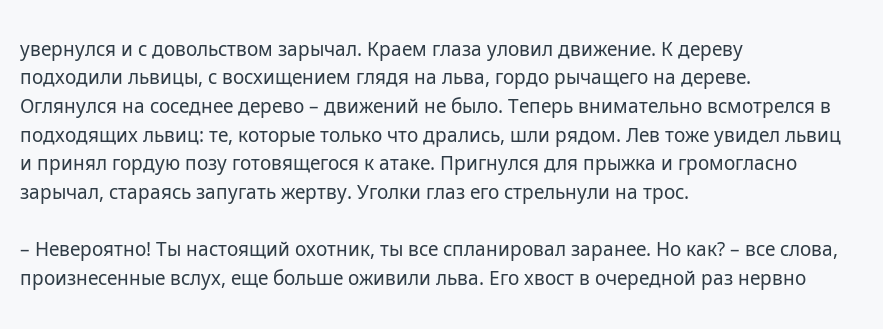увернулся и с довольством зарычал. Краем глаза уловил движение. К дереву подходили львицы, с восхищением глядя на льва, гордо рычащего на дереве. Оглянулся на соседнее дерево – движений не было. Теперь внимательно всмотрелся в подходящих львиц: те, которые только что дрались, шли рядом. Лев тоже увидел львиц и принял гордую позу готовящегося к атаке. Пригнулся для прыжка и громогласно зарычал, стараясь запугать жертву. Уголки глаз его стрельнули на трос.

– Невероятно! Ты настоящий охотник, ты все спланировал заранее. Но как? – все слова, произнесенные вслух, еще больше оживили льва. Его хвост в очередной раз нервно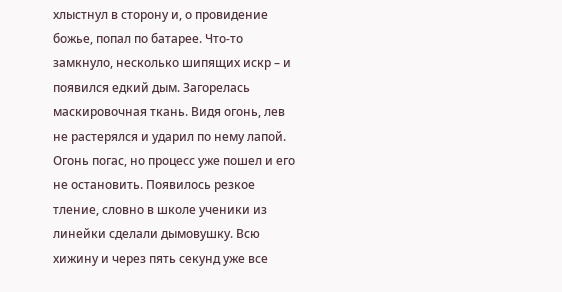хлыстнул в сторону и, о провидение божье, попал по батарее. Что-то замкнуло, несколько шипящих искр – и появился едкий дым. Загорелась маскировочная ткань. Видя огонь, лев не растерялся и ударил по нему лапой. Огонь погас, но процесс уже пошел и его не остановить. Появилось резкое тление, словно в школе ученики из линейки сделали дымовушку. Всю хижину и через пять секунд уже все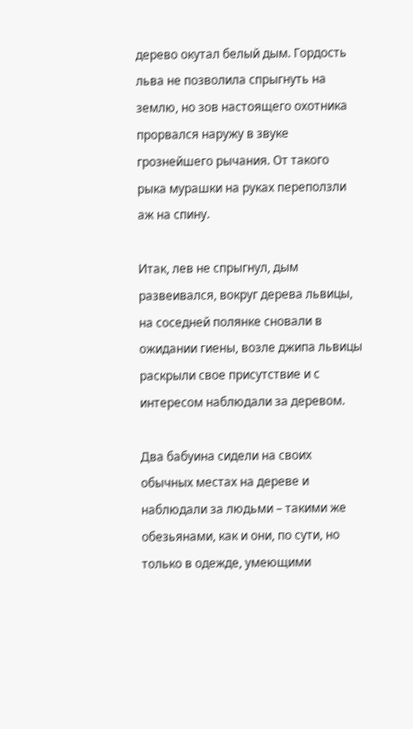дерево окутал белый дым. Гордость льва не позволила спрыгнуть на землю, но зов настоящего охотника прорвался наружу в звуке грознейшего рычания. От такого рыка мурашки на руках переползли аж на спину.

Итак, лев не спрыгнул, дым развеивался, вокруг дерева львицы, на соседней полянке сновали в ожидании гиены, возле джипа львицы раскрыли свое присутствие и с интересом наблюдали за деревом.

Два бабуина сидели на своих обычных местах на дереве и наблюдали за людьми – такими же обезьянами, как и они, по сути, но только в одежде, умеющими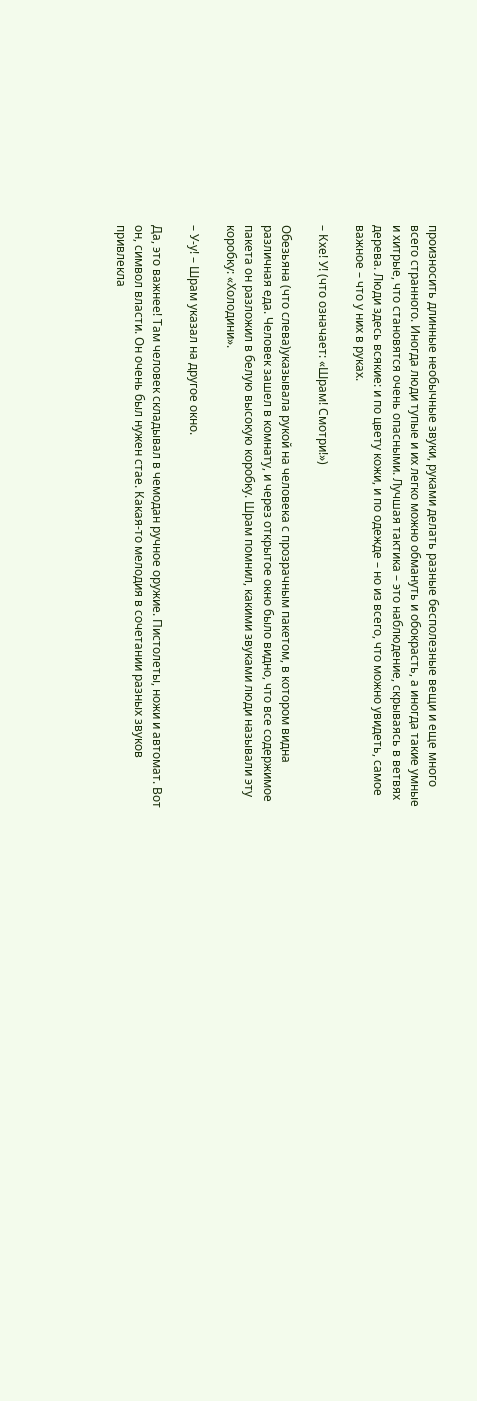произносить длинные необычные звуки, руками делать разные бесполезные вещи и еще много всего странного. Иногда люди тупые и их легко можно обмануть и обокрасть, а иногда такие умные и хитрые, что становятся очень опасными. Лучшая тактика – это наблюдение, скрываясь в ветвях дерева. Люди здесь всякие: и по цвету кожи, и по одежде – но из всего, что можно увидеть, самое важное – что у них в руках.

– Кхе! У! (что означает: «Шрам! Смотри!»)

Обезьяна (что слева)указывала рукой на человека с прозрачным пакетом, в котором видна различная еда. Человек зашел в комнату, и через открытое окно было видно, что все содержимое пакета он разложил в белую высокую коробку. Шрам помнил, какими звуками люди называли эту коробку: «Холодини».

– У-у! – Шрам указал на другое окно.

Да, это важнее! Там человек складывал в чемодан ручное оружие. Пистолеты, ножи и автомат. Вот он, символ власти. Он очень был нужен стае. Какая-то мелодия в сочетании разных звуков привлекла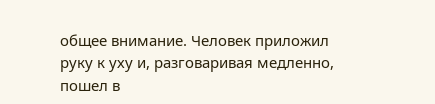общее внимание. Человек приложил руку к уху и, разговаривая медленно, пошел в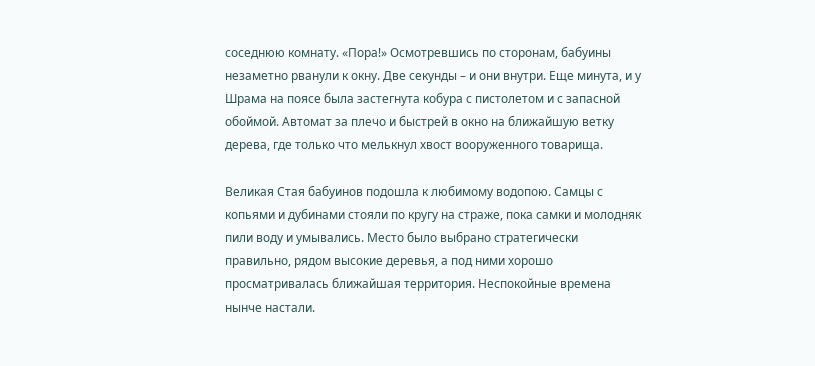соседнюю комнату. «Пора!» Осмотревшись по сторонам, бабуины незаметно рванули к окну. Две секунды – и они внутри. Еще минута, и у Шрама на поясе была застегнута кобура с пистолетом и с запасной обоймой. Автомат за плечо и быстрей в окно на ближайшую ветку дерева, где только что мелькнул хвост вооруженного товарища.

Великая Стая бабуинов подошла к любимому водопою. Самцы с копьями и дубинами стояли по кругу на страже, пока самки и молодняк пили воду и умывались. Место было выбрано стратегически правильно, рядом высокие деревья, а под ними хорошо просматривалась ближайшая территория. Неспокойные времена нынче настали.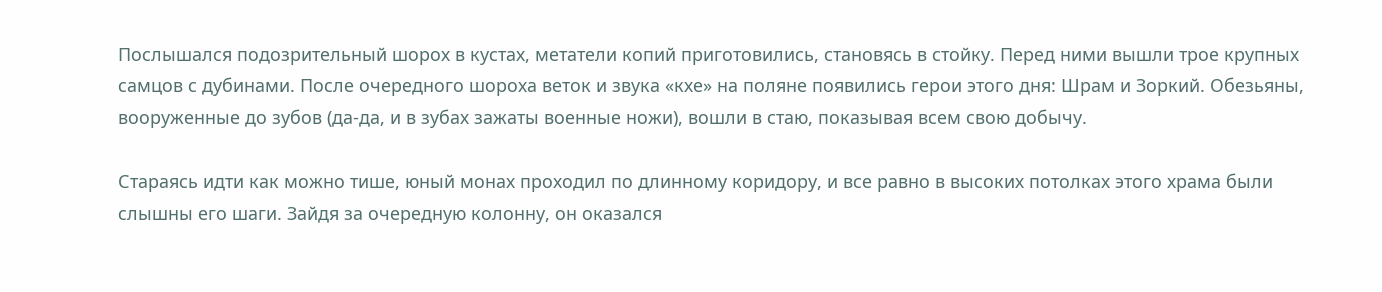Послышался подозрительный шорох в кустах, метатели копий приготовились, становясь в стойку. Перед ними вышли трое крупных самцов с дубинами. После очередного шороха веток и звука «кхе» на поляне появились герои этого дня: Шрам и Зоркий. Обезьяны, вооруженные до зубов (да-да, и в зубах зажаты военные ножи), вошли в стаю, показывая всем свою добычу.

Стараясь идти как можно тише, юный монах проходил по длинному коридору, и все равно в высоких потолках этого храма были слышны его шаги. Зайдя за очередную колонну, он оказался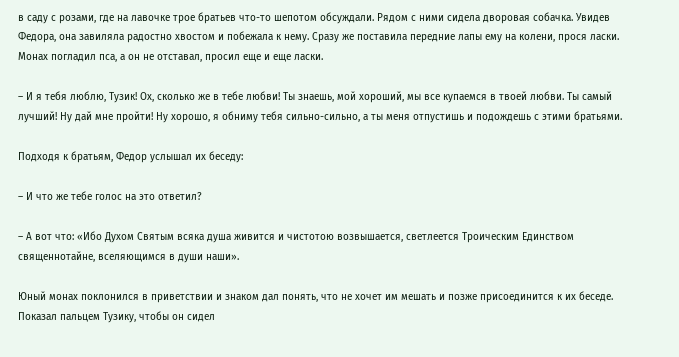в саду с розами, где на лавочке трое братьев что-то шепотом обсуждали. Рядом с ними сидела дворовая собачка. Увидев Федора, она завиляла радостно хвостом и побежала к нему. Сразу же поставила передние лапы ему на колени, прося ласки. Монах погладил пса, а он не отставал, просил еще и еще ласки.

– И я тебя люблю, Тузик! Ох, сколько же в тебе любви! Ты знаешь, мой хороший, мы все купаемся в твоей любви. Ты самый лучший! Ну дай мне пройти! Ну хорошо, я обниму тебя сильно-сильно, а ты меня отпустишь и подождешь с этими братьями.

Подходя к братьям, Федор услышал их беседу:

– И что же тебе голос на это ответил?

– А вот что: «Ибо Духом Святым всяка душа живится и чистотою возвышается, светлеется Троическим Единством священнотайне, вселяющимся в души наши».

Юный монах поклонился в приветствии и знаком дал понять, что не хочет им мешать и позже присоединится к их беседе. Показал пальцем Тузику, чтобы он сидел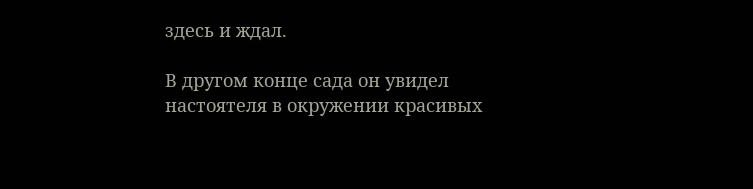здесь и ждал.

В другом конце сада он увидел настоятеля в окружении красивых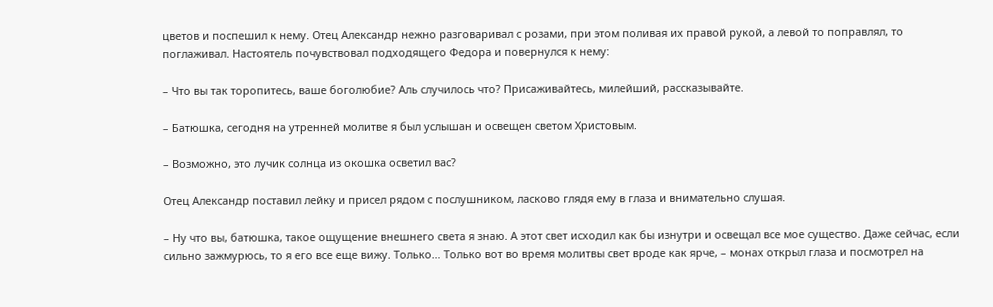цветов и поспешил к нему. Отец Александр нежно разговаривал с розами, при этом поливая их правой рукой, а левой то поправлял, то поглаживал. Настоятель почувствовал подходящего Федора и повернулся к нему:

– Что вы так торопитесь, ваше боголюбие? Аль случилось что? Присаживайтесь, милейший, рассказывайте.

– Батюшка, сегодня на утренней молитве я был услышан и освещен светом Христовым.

– Возможно, это лучик солнца из окошка осветил вас?

Отец Александр поставил лейку и присел рядом с послушником, ласково глядя ему в глаза и внимательно слушая.

– Ну что вы, батюшка, такое ощущение внешнего света я знаю. А этот свет исходил как бы изнутри и освещал все мое существо. Даже сейчас, если сильно зажмурюсь, то я его все еще вижу. Только… Только вот во время молитвы свет вроде как ярче, – монах открыл глаза и посмотрел на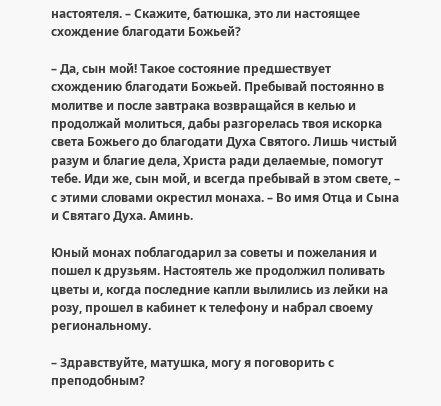настоятеля. – Скажите, батюшка, это ли настоящее схождение благодати Божьей?

– Да, сын мой! Такое состояние предшествует схождению благодати Божьей. Пребывай постоянно в молитве и после завтрака возвращайся в келью и продолжай молиться, дабы разгорелась твоя искорка света Божьего до благодати Духа Святого. Лишь чистый разум и благие дела, Христа ради делаемые, помогут тебе. Иди же, сын мой, и всегда пребывай в этом свете, – с этими словами окрестил монаха. – Во имя Отца и Сына и Святаго Духа. Аминь.

Юный монах поблагодарил за советы и пожелания и пошел к друзьям. Настоятель же продолжил поливать цветы и, когда последние капли вылились из лейки на розу, прошел в кабинет к телефону и набрал своему региональному.

– Здравствуйте, матушка, могу я поговорить с преподобным?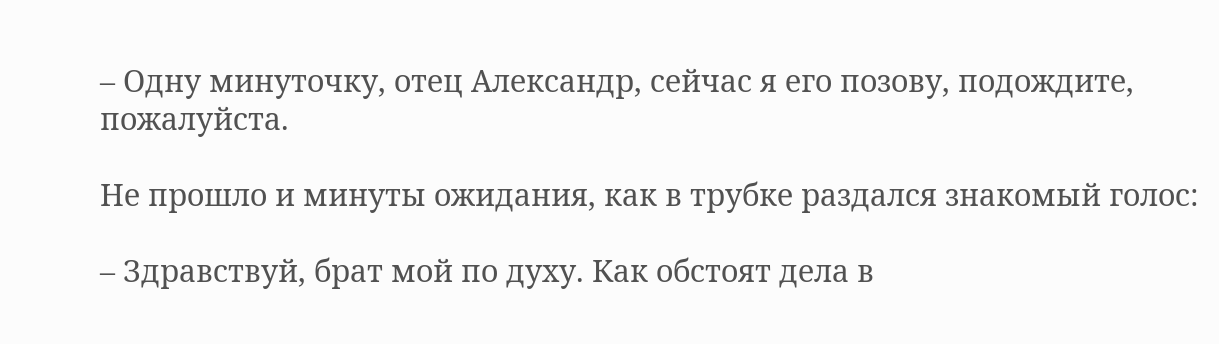– Одну минуточку, отец Александр, сейчас я его позову, подождите, пожалуйста.

Не прошло и минуты ожидания, как в трубке раздался знакомый голос:

– Здравствуй, брат мой по духу. Как обстоят дела в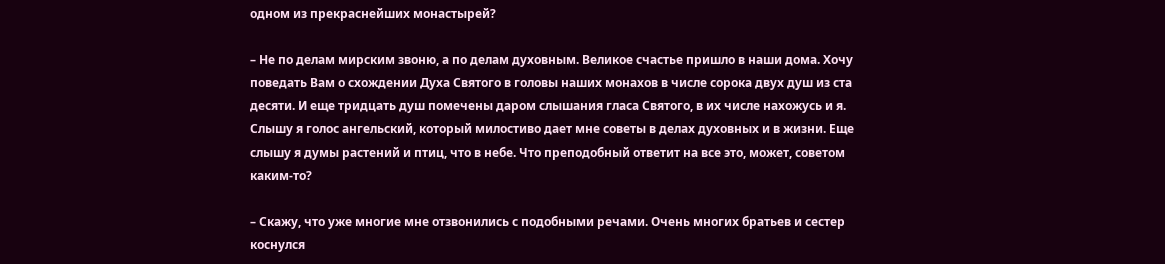одном из прекраснейших монастырей?

– Не по делам мирским звоню, а по делам духовным. Великое счастье пришло в наши дома. Хочу поведать Вам о схождении Духа Святого в головы наших монахов в числе сорока двух душ из ста десяти. И еще тридцать душ помечены даром слышания гласа Святого, в их числе нахожусь и я. Слышу я голос ангельский, который милостиво дает мне советы в делах духовных и в жизни. Еще слышу я думы растений и птиц, что в небе. Что преподобный ответит на все это, может, советом каким-то?

– Скажу, что уже многие мне отзвонились с подобными речами. Очень многих братьев и сестер коснулся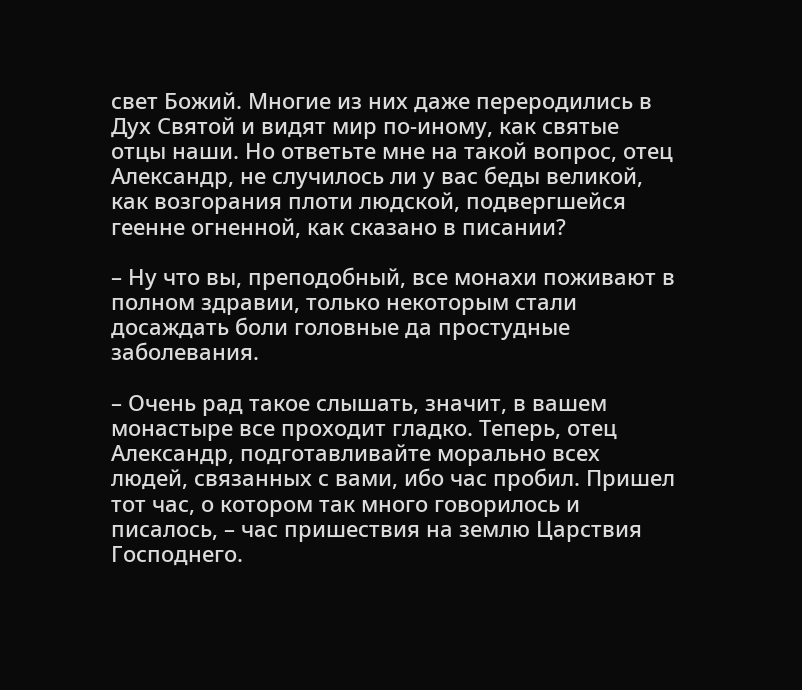свет Божий. Многие из них даже переродились в Дух Святой и видят мир по-иному, как святые отцы наши. Но ответьте мне на такой вопрос, отец Александр, не случилось ли у вас беды великой, как возгорания плоти людской, подвергшейся геенне огненной, как сказано в писании?

– Ну что вы, преподобный, все монахи поживают в полном здравии, только некоторым стали досаждать боли головные да простудные заболевания.

– Очень рад такое слышать, значит, в вашем монастыре все проходит гладко. Теперь, отец Александр, подготавливайте морально всех людей, связанных с вами, ибо час пробил. Пришел тот час, о котором так много говорилось и писалось, – час пришествия на землю Царствия Господнего.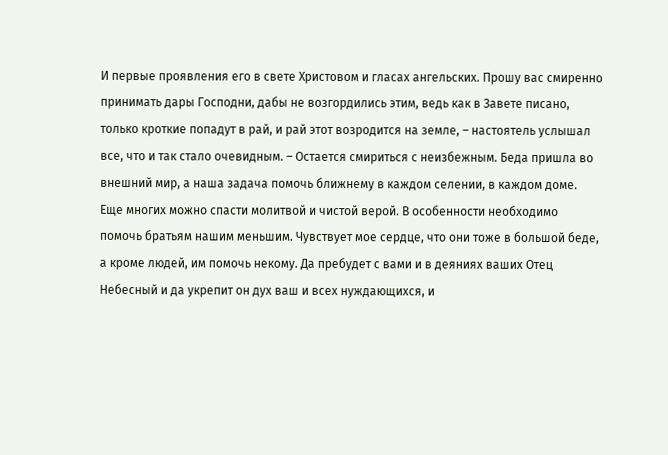И первые проявления его в свете Христовом и гласах ангельских. Прошу вас смиренно принимать дары Господни, дабы не возгордились этим, ведь как в Завете писано, только кроткие попадут в рай, и рай этот возродится на земле, – настоятель услышал все, что и так стало очевидным. – Остается смириться с неизбежным. Беда пришла во внешний мир, а наша задача помочь ближнему в каждом селении, в каждом доме. Еще многих можно спасти молитвой и чистой верой. В особенности необходимо помочь братьям нашим меньшим. Чувствует мое сердце, что они тоже в большой беде, а кроме людей, им помочь некому. Да пребудет с вами и в деяниях ваших Отец Небесный и да укрепит он дух ваш и всех нуждающихся, и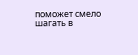поможет смело шагать в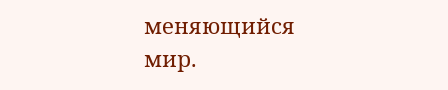меняющийся мир.